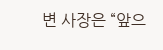변 사장은 “앞으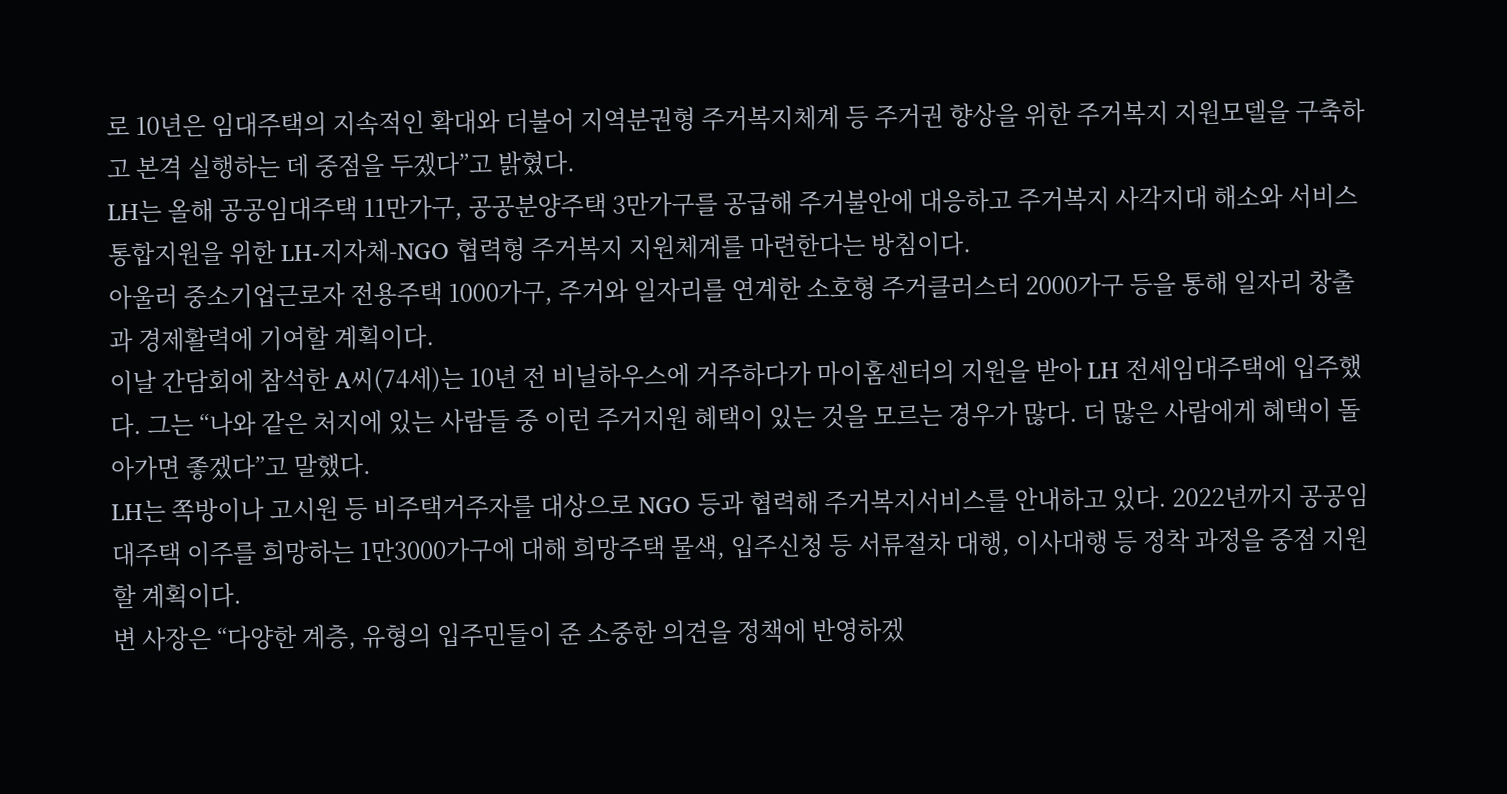로 10년은 임대주택의 지속적인 확대와 더불어 지역분권형 주거복지체계 등 주거권 향상을 위한 주거복지 지원모델을 구축하고 본격 실행하는 데 중점을 두겠다”고 밝혔다.
LH는 올해 공공임대주택 11만가구, 공공분양주택 3만가구를 공급해 주거불안에 대응하고 주거복지 사각지대 해소와 서비스 통합지원을 위한 LH-지자체-NGO 협력형 주거복지 지원체계를 마련한다는 방침이다.
아울러 중소기업근로자 전용주택 1000가구, 주거와 일자리를 연계한 소호형 주거클러스터 2000가구 등을 통해 일자리 창출과 경제활력에 기여할 계획이다.
이날 간담회에 참석한 A씨(74세)는 10년 전 비닐하우스에 거주하다가 마이홈센터의 지원을 받아 LH 전세임대주택에 입주했다. 그는 “나와 같은 처지에 있는 사람들 중 이런 주거지원 혜택이 있는 것을 모르는 경우가 많다. 더 많은 사람에게 혜택이 돌아가면 좋겠다”고 말했다.
LH는 쪽방이나 고시원 등 비주택거주자를 대상으로 NGO 등과 협력해 주거복지서비스를 안내하고 있다. 2022년까지 공공임대주택 이주를 희망하는 1만3000가구에 대해 희망주택 물색, 입주신청 등 서류절차 대행, 이사대행 등 정착 과정을 중점 지원할 계획이다.
변 사장은 “다양한 계층, 유형의 입주민들이 준 소중한 의견을 정책에 반영하겠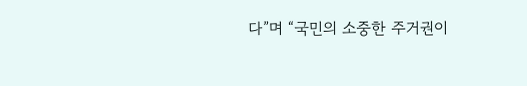다”며 “국민의 소중한 주거권이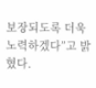보장되도록 더욱 노력하겠다”고 밝혔다.